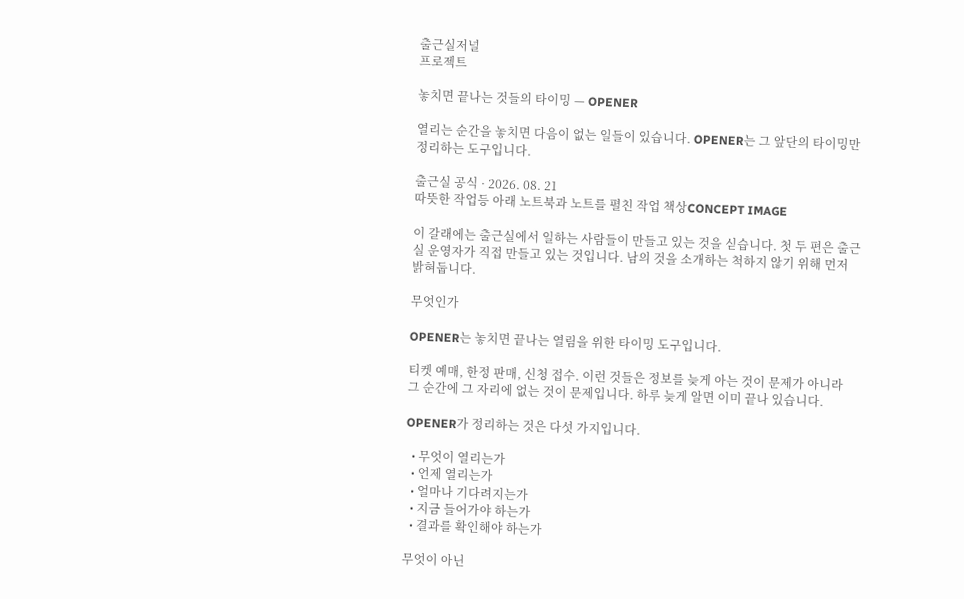출근실저널
프로젝트

놓치면 끝나는 것들의 타이밍 — OPENER

열리는 순간을 놓치면 다음이 없는 일들이 있습니다. OPENER는 그 앞단의 타이밍만 정리하는 도구입니다.

출근실 공식 · 2026. 08. 21
따뜻한 작업등 아래 노트북과 노트를 펼친 작업 책상CONCEPT IMAGE

이 갈래에는 출근실에서 일하는 사람들이 만들고 있는 것을 싣습니다. 첫 두 편은 출근실 운영자가 직접 만들고 있는 것입니다. 남의 것을 소개하는 척하지 않기 위해 먼저 밝혀둡니다.

무엇인가

OPENER는 놓치면 끝나는 열림을 위한 타이밍 도구입니다.

티켓 예매, 한정 판매, 신청 접수. 이런 것들은 정보를 늦게 아는 것이 문제가 아니라 그 순간에 그 자리에 없는 것이 문제입니다. 하루 늦게 알면 이미 끝나 있습니다.

OPENER가 정리하는 것은 다섯 가지입니다.

  • 무엇이 열리는가
  • 언제 열리는가
  • 얼마나 기다려지는가
  • 지금 들어가야 하는가
  • 결과를 확인해야 하는가

무엇이 아닌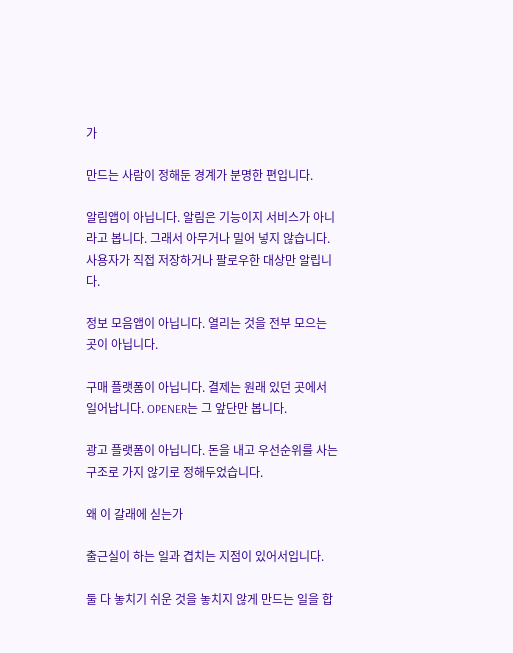가

만드는 사람이 정해둔 경계가 분명한 편입니다.

알림앱이 아닙니다. 알림은 기능이지 서비스가 아니라고 봅니다. 그래서 아무거나 밀어 넣지 않습니다. 사용자가 직접 저장하거나 팔로우한 대상만 알립니다.

정보 모음앱이 아닙니다. 열리는 것을 전부 모으는 곳이 아닙니다.

구매 플랫폼이 아닙니다. 결제는 원래 있던 곳에서 일어납니다. OPENER는 그 앞단만 봅니다.

광고 플랫폼이 아닙니다. 돈을 내고 우선순위를 사는 구조로 가지 않기로 정해두었습니다.

왜 이 갈래에 싣는가

출근실이 하는 일과 겹치는 지점이 있어서입니다.

둘 다 놓치기 쉬운 것을 놓치지 않게 만드는 일을 합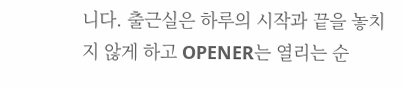니다. 출근실은 하루의 시작과 끝을 놓치지 않게 하고 OPENER는 열리는 순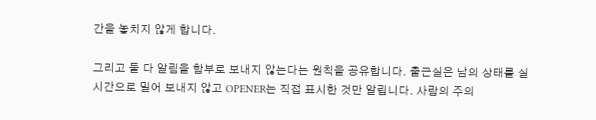간을 놓치지 않게 합니다.

그리고 둘 다 알림을 함부로 보내지 않는다는 원칙을 공유합니다. 출근실은 남의 상태를 실시간으로 밀어 보내지 않고 OPENER는 직접 표시한 것만 알립니다. 사람의 주의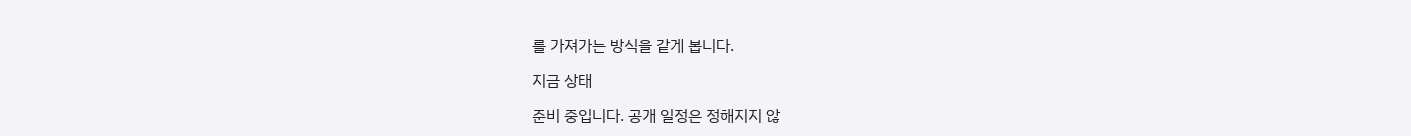를 가져가는 방식을 같게 봅니다.

지금 상태

준비 중입니다. 공개 일정은 정해지지 않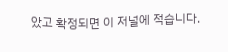았고 확정되면 이 저널에 적습니다.